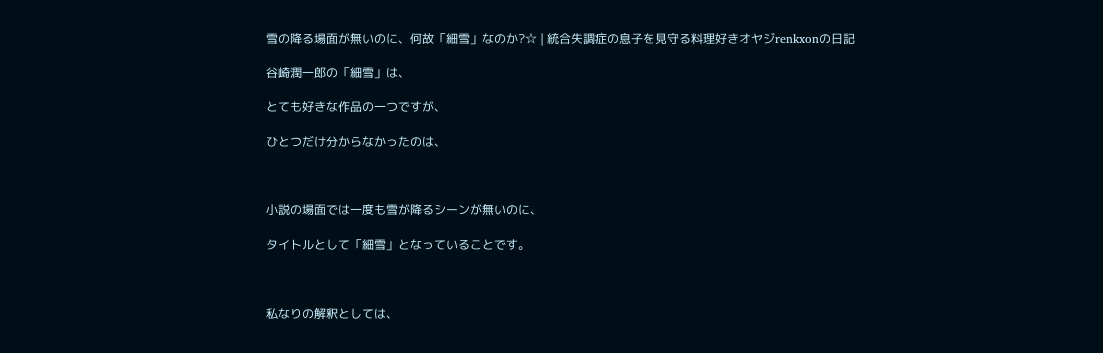雪の降る場面が無いのに、何故「細雪」なのか?☆ | 統合失調症の息子を見守る料理好きオヤジrenkxonの日記

谷崎潤一郎の「細雪」は、

とても好きな作品の一つですが、

ひとつだけ分からなかったのは、



小説の場面では一度も雪が降るシーンが無いのに、

タイトルとして「細雪」となっていることです。



私なりの解釈としては、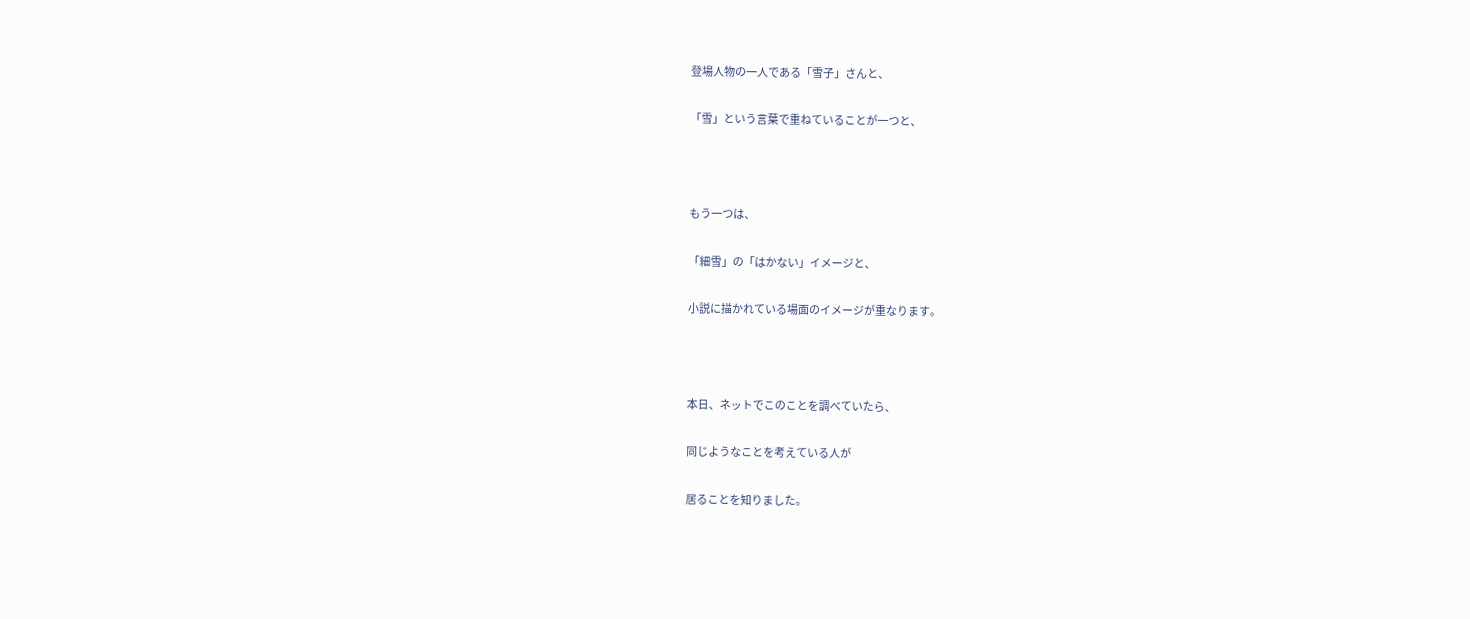登場人物の一人である「雪子」さんと、

「雪」という言葉で重ねていることが一つと、



もう一つは、

「細雪」の「はかない」イメージと、

小説に描かれている場面のイメージが重なります。



本日、ネットでこのことを調べていたら、

同じようなことを考えている人が

居ることを知りました。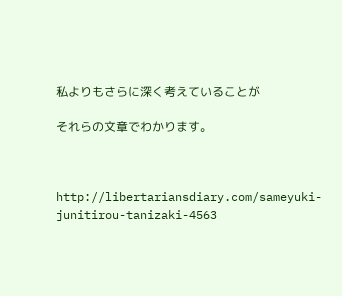私よりもさらに深く考えていることが

それらの文章でわかります。



http://libertariansdiary.com/sameyuki-junitirou-tanizaki-4563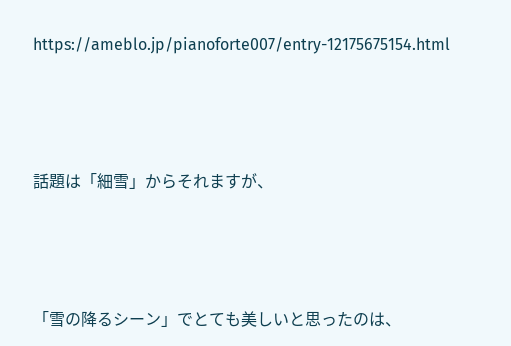https://ameblo.jp/pianoforte007/entry-12175675154.html



話題は「細雪」からそれますが、



「雪の降るシーン」でとても美しいと思ったのは、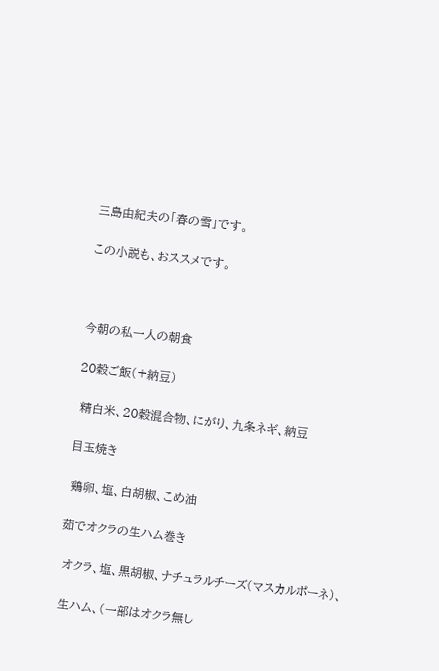三島由紀夫の「春の雪」です。

この小説も、おススメです。



今朝の私一人の朝食

20穀ご飯(+納豆)

 精白米、20穀混合物、にがり、九条ネギ、納豆

目玉焼き

 鶏卵、塩、白胡椒、こめ油

茹でオクラの生ハム巻き

 オクラ、塩、黒胡椒、ナチュラルチーズ(マスカルポーネ)、

 生ハム、(一部はオクラ無し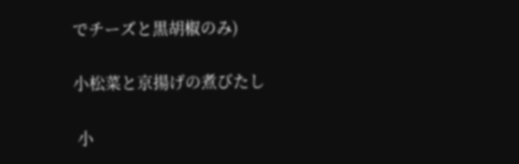でチーズと黒胡椒のみ)

小松菜と京揚げの煮びたし

 小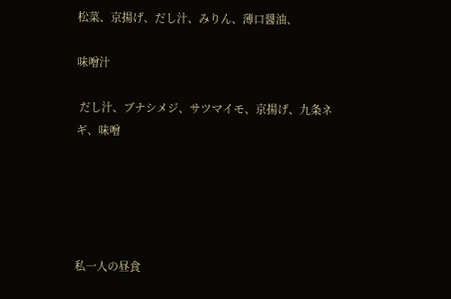松菜、京揚げ、だし汁、みりん、薄口醤油、

味噌汁

 だし汁、ブナシメジ、サツマイモ、京揚げ、九条ネギ、味噌





私一人の昼食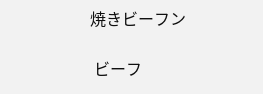焼きビーフン

 ビーフ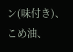ン(味付き)、こめ油、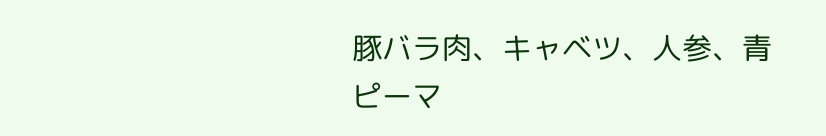豚バラ肉、キャベツ、人参、青ピーマ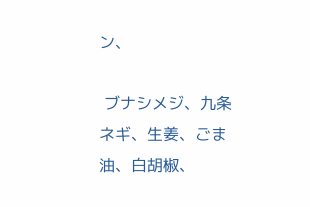ン、

 ブナシメジ、九条ネギ、生姜、ごま油、白胡椒、